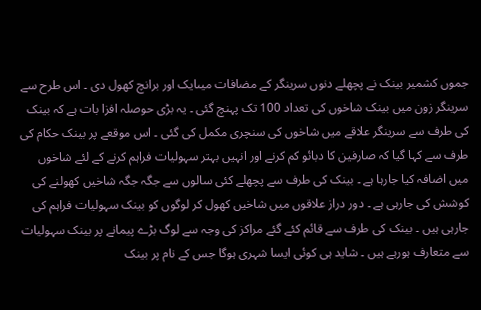جموں کشمیر بینک نے پچھلے دنوں سرینگر کے مضافات میںایک اور برانچ کھول دی ۔ اس طرح سے سرینگر زون میں بینک شاخوں کی تعداد 100 تک پہنچ گئی ۔ یہ بڑی حوصلہ افزا بات ہے کہ بینک کی طرف سے سرینگر علاقے میں شاخوں کی سنچری مکمل کی گئی ۔ اس موقعے پر بینک حکام کی طرف سے کہا گیا کہ صارفین کا دبائو کم کرنے اور انہیں بہتر سہولیات فراہم کرنے کے لئے شاخوں میں اضافہ کیا جارہا ہے ۔ بینک کی طرف سے پچھلے کئی سالوں سے جگہ جگہ شاخیں کھولنے کی کوشش کی جارہی ہے ۔ دور دراز علاقوں میں شاخیں کھول کر لوگوں کو بینک سہولیات فراہم کی جارہی ہیں ۔ بینک کی طرف سے قائم کئے گئے مراکز کی وجہ سے لوگ بڑے پیمانے پر بینک سہولیات سے متعارف ہورہے ہیں ۔ شاید ہی کوئی ایسا شہری ہوگا جس کے نام پر بینک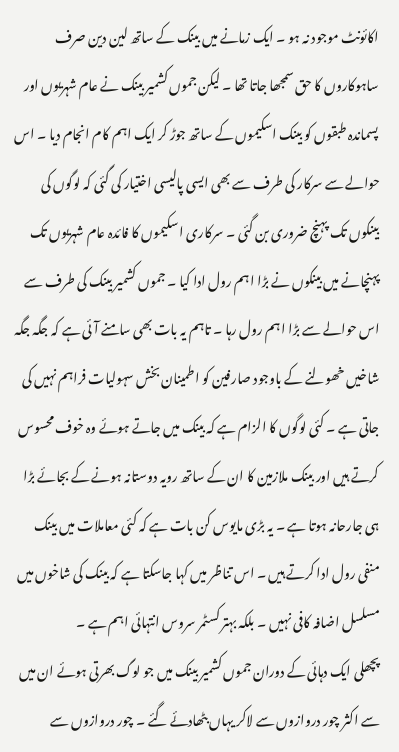اکائونٹ موجود نہ ہو ۔ ایک زمانے میں بینک کے ساتھ لین دین صرف ساہوکاروں کا حق سمجھا جاتا تھا ۔ لیکن جموں کشمیر بینک نے عام شہریوں اور پسماندہ طبقوں کو بینک اسکیموں کے ساتھ جوڑ کر ایک اہم کام انجام دیا ۔ اس حوالے سے سرکار کی طرف سے بھی ایسی پالیسی اختیار کی گئی کہ لوگوں کی بینکوں تک پہنچ ضروری بن گئی ۔ سرکاری ا سکیموں کا فائدہ عام شہریوں تک پہنچانے میں بینکوں نے بڑا اہم رول ادا کیا ۔ جموں کشمیر بینک کی طرف سے اس حوالے سے بڑا اہم رول رہا ۔ تاہم یہ بات بھی سامنے آئی ہے کہ جگہ جگہ شاخیں خھولنے کے باوجود صارفین کو اطمینان بخش سہولیات فراہم نہیں کی جاتی ہے ۔ کئی لوگوں کا الزام ہے کہ بینک میں جاتے ہوئے وہ خوف محسوس کرتے ہیں اور بینک ملازمین کا ان کے ساتھ رویہ دوستانہ ہونے کے بجائے بڑا ہی جارحانہ ہوتا ہے ۔ یہ بڑی مایوس کن بات ہے کہ کئی معاملات میں بینک منفی رول ادا کرتے ہیں ۔ اس تناظر میں کہا جاسکتا ہے کہ بینک کی شاخوں میں مسلسل اضافہ کافی نہیں ۔ بلکہ بہتر کسٹمر سروس انتہائی اہم ہے ۔
پچھلی ایک دہائی کے دوران جموں کشمیر بینک میں جو لوگ بھرتی ہوئے ان میں سے اکثر چور دروازوں سے لاکر یہاں بٹھادئے گئے ۔ چور دروازوں سے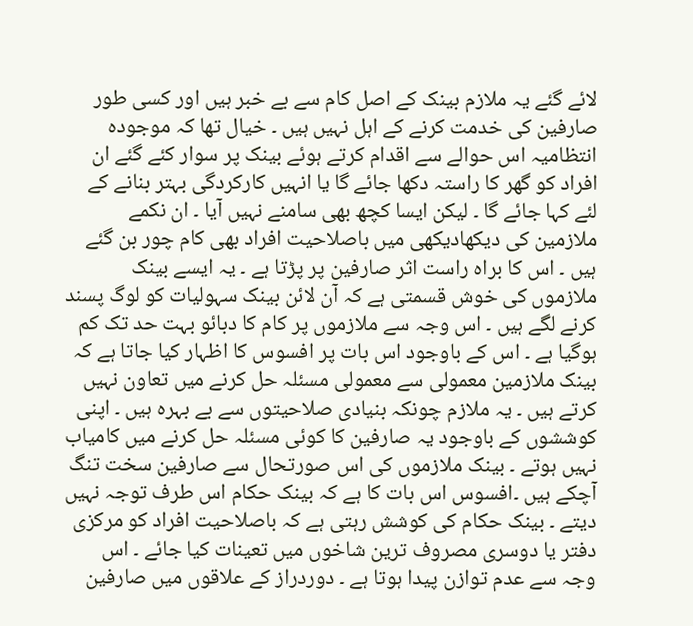لائے گئے یہ ملازم بینک کے اصل کام سے بے خبر ہیں اور کسی طور صارفین کی خدمت کرنے کے اہل نہیں ہیں ۔ خیال تھا کہ موجودہ انتظامیہ اس حوالے سے اقدام کرتے ہوئے بینک پر سوار کئے گئے ان افراد کو گھر کا راستہ دکھا جائے گا یا انہیں کارکردگی بہتر بنانے کے لئے کہا جائے گا ۔ لیکن ایسا کچھ بھی سامنے نہیں آیا ۔ ان نکمے ملازمین کی دیکھادیکھی میں باصلاحیت افراد بھی کام چور بن گئے ہیں ۔ اس کا براہ راست اثر صارفین پر پڑتا ہے ۔ یہ ایسے بینک ملازموں کی خوش قسمتی ہے کہ آن لائن بینک سہولیات کو لوگ پسند کرنے لگے ہیں ۔ اس وجہ سے ملازموں پر کام کا دبائو بہت حد تک کم ہوگیا ہے ۔ اس کے باوجود اس بات پر افسوس کا اظہار کیا جاتا ہے کہ بینک ملازمین معمولی سے معمولی مسئلہ حل کرنے میں تعاون نہیں کرتے ہیں ۔ یہ ملازم چونکہ بنیادی صلاحیتوں سے بے بہرہ ہیں ۔ اپنی کوششوں کے باوجود یہ صارفین کا کوئی مسئلہ حل کرنے میں کامیاب نہیں ہوتے ۔ بینک ملازموں کی اس صورتحال سے صارفین سخت تنگ آچکے ہیں ۔افسوس اس بات کا ہے کہ بینک حکام اس طرف توجہ نہیں دیتے ۔ بینک حکام کی کوشش رہتی ہے کہ باصلاحیت افراد کو مرکزی دفتر یا دوسری مصروف ترین شاخوں میں تعینات کیا جائے ۔ اس وجہ سے عدم توازن پیدا ہوتا ہے ۔ دوردراز کے علاقوں میں صارفین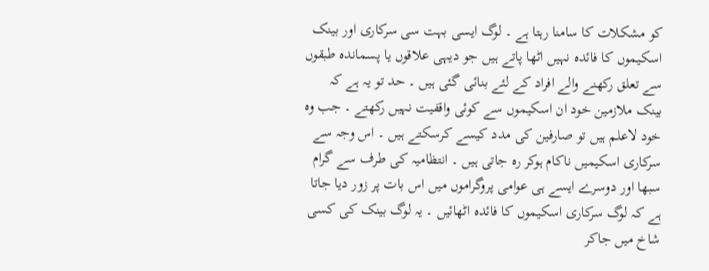کو مشکلات کا سامنا رہتا ہے ۔ لوگ ایسی بہت سی سرکاری اور بینک اسکیموں کا فائدہ نہیں اٹھا پاتے ہیں جو دیہی علاقوں یا پسماندہ طبقوں سے تعلق رکھنے والے افراد کے لئے بنائی گئی ہیں ۔ حد تو یہ ہے کہ بینک ملازمین خود ان اسکیموں سے کوئی واقفیت نہیں رکھتے ۔ جب وہ خود لاعلم ہیں تو صارفین کی مدد کیسے کرسکتے ہیں ۔ اس وجہ سے سرکاری اسکیمیں ناکام ہوکر رہ جاتی ہیں ۔ انتظامیہ کی طرف سے گرام سبھا اور دوسرے ایسے ہی عوامی پروگراموں میں اس بات پر زور دیا جاتا ہے کہ لوگ سرکاری اسکیموں کا فائدہ اٹھائیں ۔ یہ لوگ بینک کی کسی شاخ میں جاکر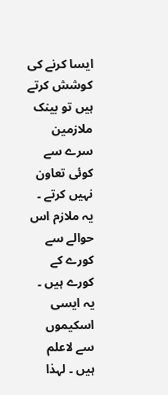ایسا کرنے کی کوشش کرتے ہیں تو بینک ملازمین سرے سے کوئی تعاون نہیں کرتے ۔ یہ ملازم اس حوالے سے کورے کے کورے ہیں ۔ یہ ایسی اسکیموں سے لاعلم ہیں ۔ لہذا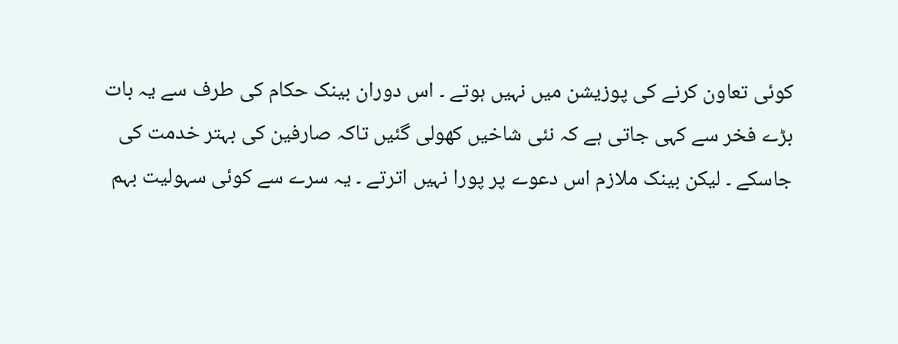کوئی تعاون کرنے کی پوزیشن میں نہیں ہوتے ۔ اس دوران بینک حکام کی طرف سے یہ بات بڑے فخر سے کہی جاتی ہے کہ نئی شاخیں کھولی گئیں تاکہ صارفین کی بہتر خدمت کی جاسکے ۔ لیکن بینک ملازم اس دعوے پر پورا نہیں اترتے ۔ یہ سرے سے کوئی سہولیت بہم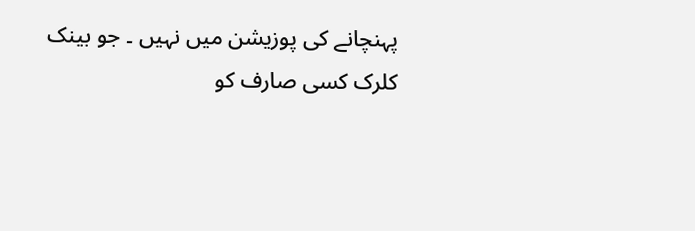پہنچانے کی پوزیشن میں نہیں ۔ جو بینک کلرک کسی صارف کو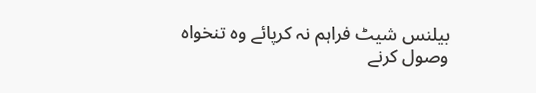بیلنس شیٹ فراہم نہ کرپائے وہ تنخواہ وصول کرنے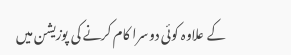کے علاوہ کوئی دوسرا کام کرنے کی پوزیشن میں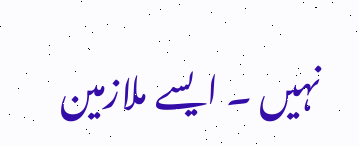نہیں ۔ ایسے ملازمین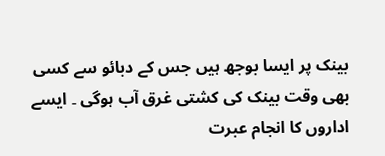بینک پر ایسا بوجھ ہیں جس کے دبائو سے کسی بھی وقت بینک کی کشتی غرق آب ہوگی ۔ ایسے اداروں کا انجام عبرت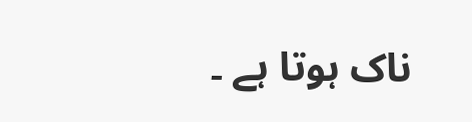ناک ہوتا ہے ۔